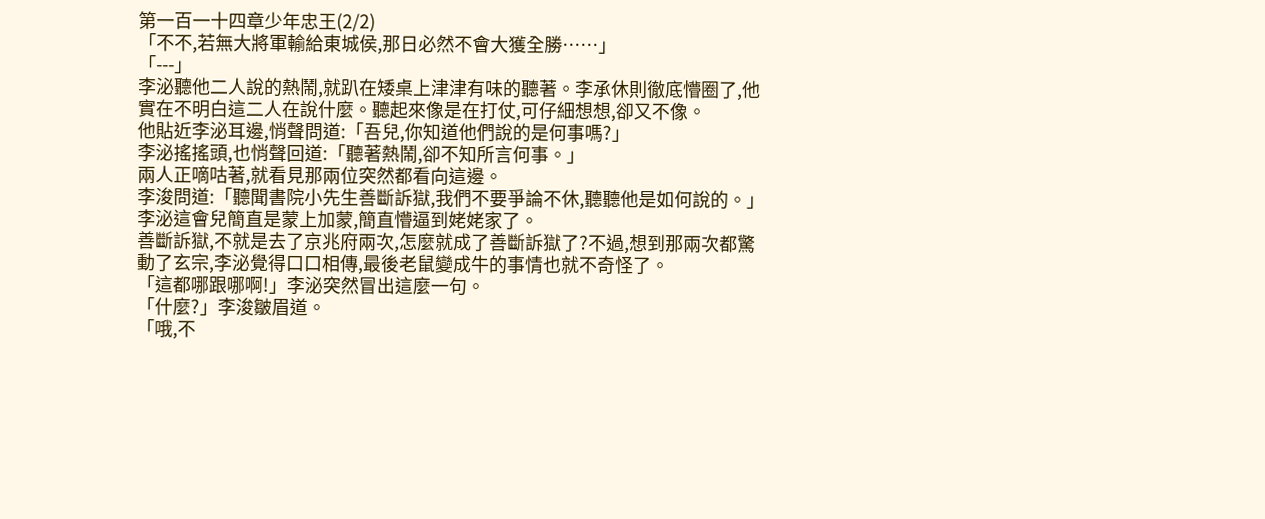第一百一十四章少年忠王(2/2)
「不不,若無大將軍輸給東城侯,那日必然不會大獲全勝……」
「---」
李泌聽他二人說的熱鬧,就趴在矮桌上津津有味的聽著。李承休則徹底懵圈了,他實在不明白這二人在說什麼。聽起來像是在打仗,可仔細想想,卻又不像。
他貼近李泌耳邊,悄聲問道:「吾兒,你知道他們說的是何事嗎?」
李泌搖搖頭,也悄聲回道:「聽著熱鬧,卻不知所言何事。」
兩人正嘀咕著,就看見那兩位突然都看向這邊。
李浚問道:「聽聞書院小先生善斷訴獄,我們不要爭論不休,聽聽他是如何說的。」
李泌這會兒簡直是蒙上加蒙,簡直懵逼到姥姥家了。
善斷訴獄,不就是去了京兆府兩次,怎麼就成了善斷訴獄了?不過,想到那兩次都驚動了玄宗,李泌覺得口口相傳,最後老鼠變成牛的事情也就不奇怪了。
「這都哪跟哪啊!」李泌突然冒出這麼一句。
「什麼?」李浚皺眉道。
「哦,不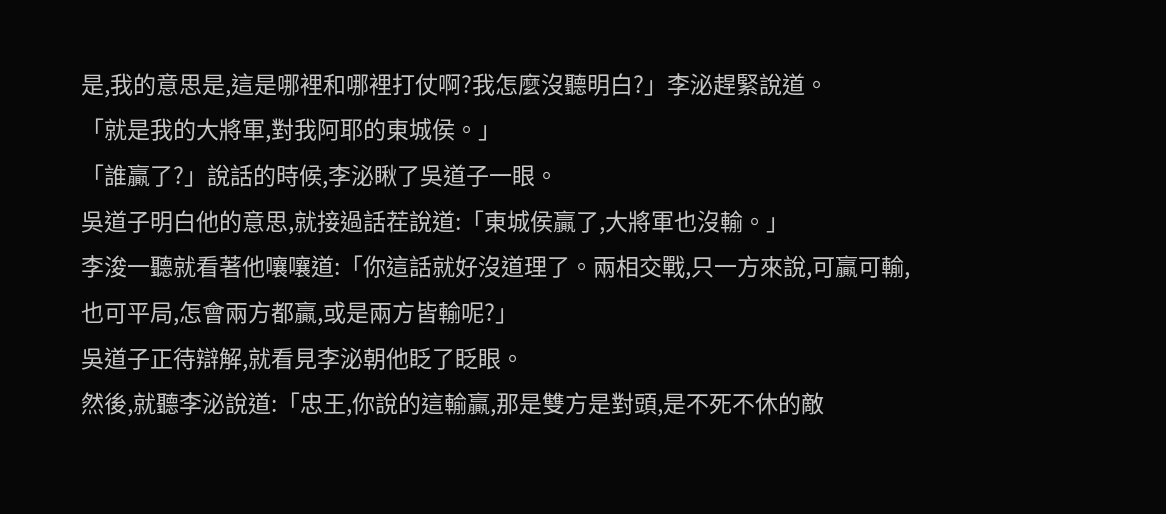是,我的意思是,這是哪裡和哪裡打仗啊?我怎麼沒聽明白?」李泌趕緊說道。
「就是我的大將軍,對我阿耶的東城侯。」
「誰贏了?」說話的時候,李泌瞅了吳道子一眼。
吳道子明白他的意思,就接過話茬說道:「東城侯贏了,大將軍也沒輸。」
李浚一聽就看著他嚷嚷道:「你這話就好沒道理了。兩相交戰,只一方來說,可贏可輸,也可平局,怎會兩方都贏,或是兩方皆輸呢?」
吳道子正待辯解,就看見李泌朝他眨了眨眼。
然後,就聽李泌說道:「忠王,你說的這輸贏,那是雙方是對頭,是不死不休的敵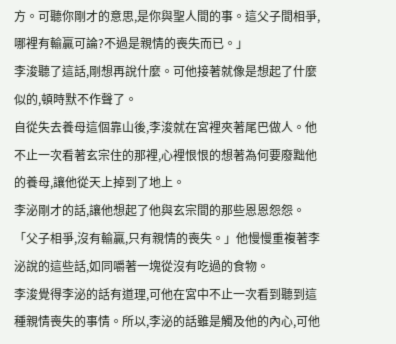方。可聽你剛才的意思,是你與聖人間的事。這父子間相爭,哪裡有輸贏可論?不過是親情的喪失而已。」
李浚聽了這話,剛想再說什麼。可他接著就像是想起了什麼似的,頓時默不作聲了。
自從失去養母這個靠山後,李浚就在宮裡夾著尾巴做人。他不止一次看著玄宗住的那裡,心裡恨恨的想著為何要廢黜他的養母,讓他從天上掉到了地上。
李泌剛才的話,讓他想起了他與玄宗間的那些恩恩怨怨。
「父子相爭,沒有輸贏,只有親情的喪失。」他慢慢重複著李泌說的這些話,如同嚼著一塊從沒有吃過的食物。
李浚覺得李泌的話有道理,可他在宮中不止一次看到聽到這種親情喪失的事情。所以,李泌的話雖是觸及他的內心,可他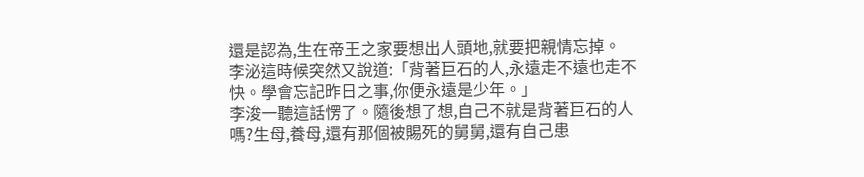還是認為,生在帝王之家要想出人頭地,就要把親情忘掉。
李泌這時候突然又說道:「背著巨石的人,永遠走不遠也走不快。學會忘記昨日之事,你便永遠是少年。」
李浚一聽這話愣了。隨後想了想,自己不就是背著巨石的人嗎?生母,養母,還有那個被賜死的舅舅,還有自己患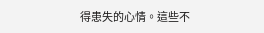得患失的心情。這些不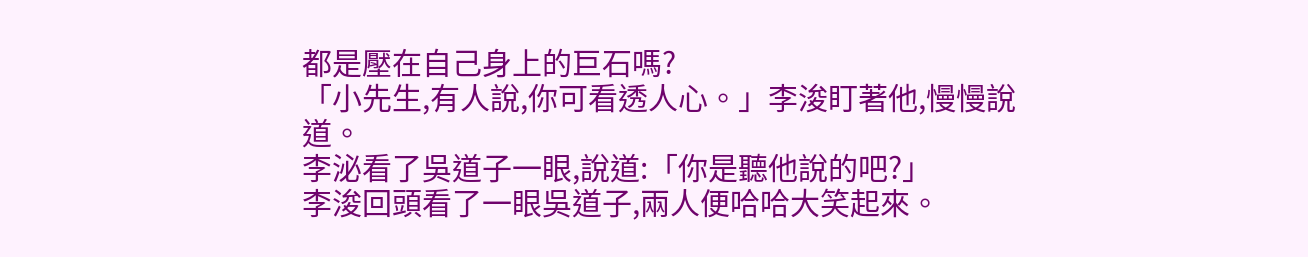都是壓在自己身上的巨石嗎?
「小先生,有人說,你可看透人心。」李浚盯著他,慢慢說道。
李泌看了吳道子一眼,說道:「你是聽他說的吧?」
李浚回頭看了一眼吳道子,兩人便哈哈大笑起來。